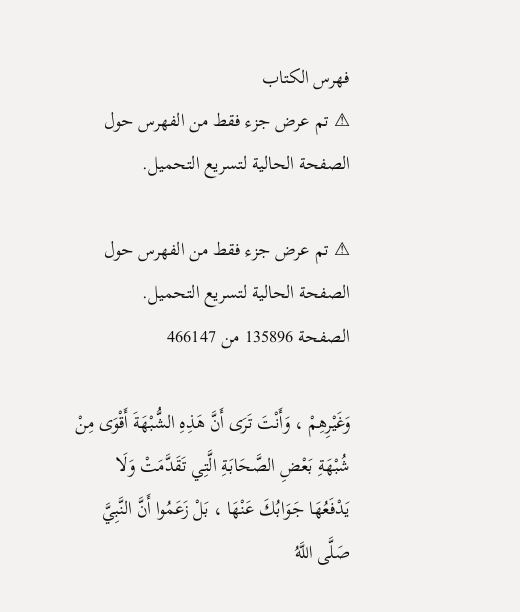فهرس الكتاب
⚠ تم عرض جزء فقط من الفهرس حول الصفحة الحالية لتسريع التحميل.

⚠ تم عرض جزء فقط من الفهرس حول الصفحة الحالية لتسريع التحميل.
الصفحة 135896 من 466147

وَغَيْرِهِمْ ، وَأَنْتَ تَرَى أَنَّ هَذِهِ الشُّبْهَةَ أَقْوَى مِنْ شُبْهَةِ بَعْضِ الصَّحَابَةِ الَّتِي تَقَدَّمَتْ وَلَا يَدْفَعُهَا جَوَابُكَ عَنْهَا ، بَلْ زَعَمُوا أَنَّ النَّبِيَّ صَلَّى اللَّهُ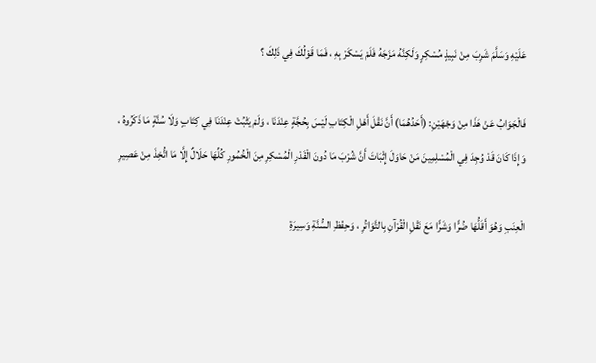عَلَيْهِ وَسَلَّمَ شَرِبَ مِنْ نَبِيذٍ مُسْكِرٍ وَلَكِنَّهُ مَزَجَهُ فَلَمْ يَسْكَرْ بِهِ ، فَمَا قَوْلُكَ فِي ذَلِكَ ؟

فَالْجَوَابُ عَنْ هَذَا مِنْ وَجْهَيْنِ: (أَحَدُهُمَا) أَنَّ نَقْلَ أَهْلِ الْكِتَابِ لَيْسَ بِحُجَّةٍ عِنْدَنَا ، وَلَمْ يَثْبُتْ عِنْدَنَا فِي كِتَابٍ وَلَا سُنَّةٍ مَا ذَكَرُوهُ ، وَإِذَا كَانَ قَدْ وُجِدَ فِي الْمُسْلِمِينَ مَنْ حَاوَلَ إِثْبَاتَ أَنَّ شُرْبَ مَا دُونَ الْقَدْرِ الْمُسْكِرِ مِنَ الْخُمُورِ كُلِّهَا حَلَالٌ إِلَّا مَا اتُّخِذَ مِنْ عَصِيرِ

الْعِنَبِ وَهُوَ أَقَلُّهَا ضُرًّا وَشَرًّا مَعَ نَقْلِ الْقُرْآنِ بِالتَّوَاتُرِ ، وَحِفْظِ السُّنَّةِ وَسِيرَةِ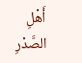أَهْلِ الصَّدْرِ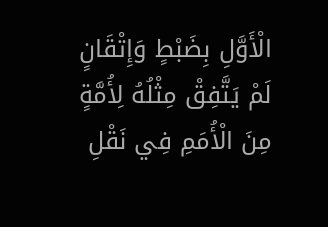الْأَوَّلِ بِضَبْطٍ وَإِتْقَانٍ لَمْ يَتَّفِقْ مِثْلُهُ لِأُمَّةٍ مِنَ الْأُمَمِ فِي نَقْلِ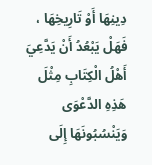دِينِهَا أَوْ تَارِيخِهَا ، فَهَلْ يَبْعُدُ أَنْ يَدَّعِيَ أَهْلُ الْكِتَابِ مِثْلَ هَذِهِ الدَّعْوَى وَيَنْسُبُونَهَا إِلَى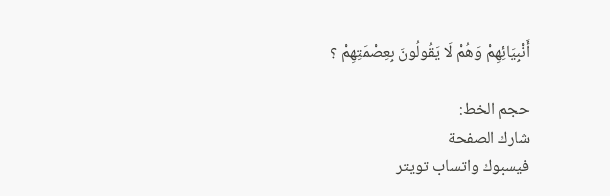أَنْبِيَائِهِمْ وَهُمْ لَا يَقُولُونَ بِعِصْمَتِهِمْ ؟

حجم الخط:
شارك الصفحة
فيسبوك واتساب تويتر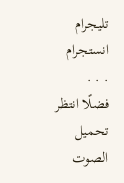تليجرام انستجرام
. . .
فضلًا انتظر تحميل الصوت